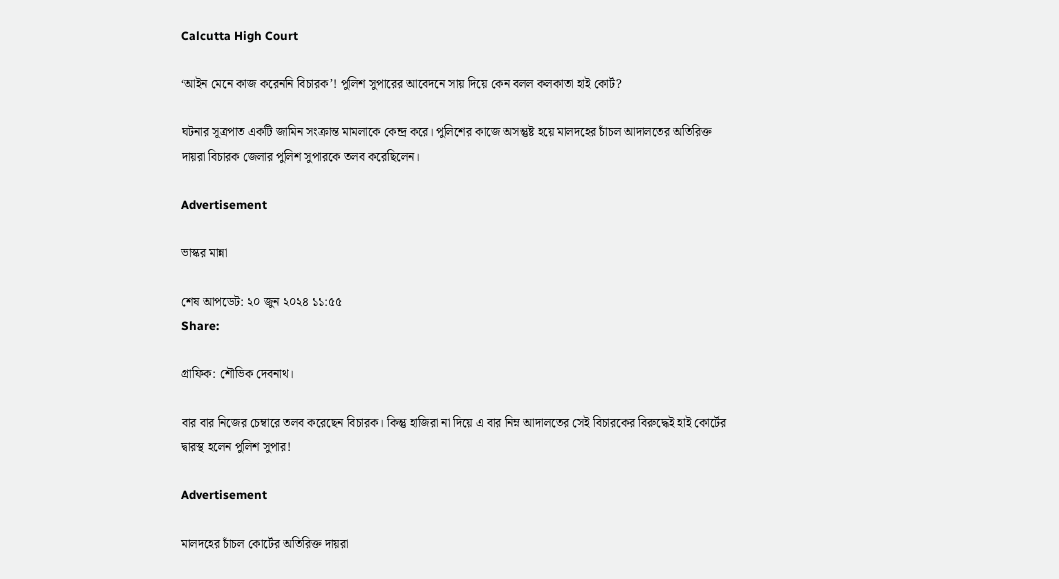Calcutta High Court

‘আইন মেনে কাজ করেননি বিচারক’! পুলিশ সুপারের আবেদনে সায় দিয়ে কেন বলল কলকাতা হাই কোর্ট?

ঘটনার সূত্রপাত একটি জামিন সংক্রান্ত মামলাকে কেন্দ্র করে। পুলিশের কাজে অসন্তুষ্ট হয়ে মালদহের চাঁচল আদালতের অতিরিক্ত দায়রা বিচারক জেলার পুলিশ সুপারকে তলব করেছিলেন।

Advertisement

ভাস্কর মান্না

শেষ আপডেট: ২০ জুন ২০২৪ ১১:৫৫
Share:

গ্রাফিক: শৌভিক দেবনাথ।

বার বার নিজের চেম্বারে তলব করেছেন বিচারক। কিন্তু হাজিরা না দিয়ে এ বার নিম্ন আদালতের সেই বিচারকের বিরুদ্ধেই হাই কোর্টের দ্বারস্থ হলেন পুলিশ সুপার!

Advertisement

মালদহের চাঁচল কোর্টের অতিরিক্ত দায়রা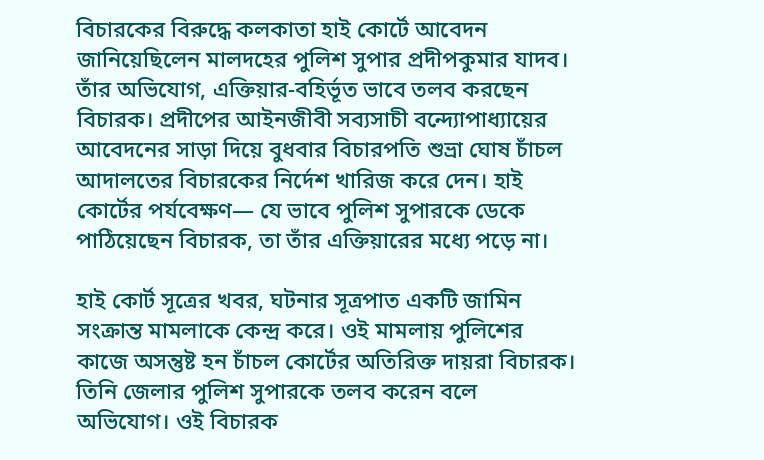বিচারকের বিরুদ্ধে কলকাতা হাই কোর্টে আবেদন জানিয়েছিলেন মালদহের পুলিশ সুপার প্রদীপকুমার যাদব। তাঁর অভিযোগ, এক্তিয়ার-বহির্ভূত ভাবে তলব করছেন বিচারক। প্রদীপের আইনজীবী সব্যসাচী বন্দ্যোপাধ্যায়ের আবেদনের সাড়া দিয়ে বুধবার বিচারপতি শুভ্রা ঘোষ চাঁচল আদালতের বিচারকের নির্দেশ খারিজ করে দেন। হাই কোর্টের পর্যবেক্ষণ— যে ভাবে পুলিশ সুপারকে ডেকে পাঠিয়েছেন বিচারক, তা তাঁর এক্তিয়ারের মধ্যে পড়ে না।

হাই কোর্ট সূত্রের খবর, ঘটনার সূত্রপাত একটি জামিন সংক্রান্ত মামলাকে কেন্দ্র করে। ওই মামলায় পুলিশের কাজে অসন্তুষ্ট হন চাঁচল কোর্টের অতিরিক্ত দায়রা বিচারক। তিনি জেলার পুলিশ সুপারকে তলব করেন বলে অভিযোগ। ওই বিচারক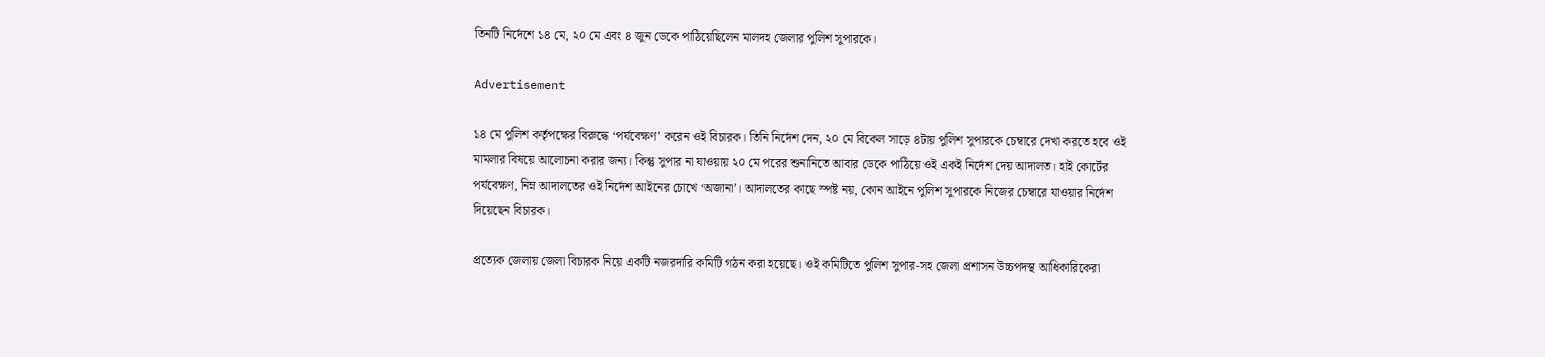তিনটি নির্দেশে ১৪ মে, ২০ মে এবং ৪ জুন ডেকে পাঠিয়েছিলেন মালদহ জেলার পুলিশ সুপারকে।

Advertisement

১৪ মে পুলিশ কর্তৃপক্ষের বিরুদ্ধে ‘পর্যবেক্ষণ’ করেন ওই বিচারক। তিনি নির্দেশ দেন, ২০ মে বিকেল সাড়ে ৪টায় পুলিশ সুপারকে চেম্বারে দেখা করতে হবে ওই মামলার বিষয়ে আলোচনা করার জন্য। কিন্তু সুপার না যাওয়ায় ২০ মে পরের শুনানিতে আবার ডেকে পাঠিয়ে ওই একই নির্দেশ দেয় আদালত। হাই কোর্টের পর্যবেক্ষণ, নিম্ন আদালতের ওই নির্দেশ আইনের চোখে ‘অজানা’। আদালতের কাছে স্পষ্ট নয়, কোন আইনে পুলিশ সুপারকে নিজের চেম্বারে যাওয়ার নির্দেশ দিয়েছেন বিচারক।

প্রত্যেক জেলায় জেলা বিচারক নিয়ে একটি নজরদারি কমিটি গঠন করা হয়েছে। ওই কমিটিতে পুলিশ সুপার-সহ জেলা প্রশাসন উচ্চপদস্থ আধিকারিকেরা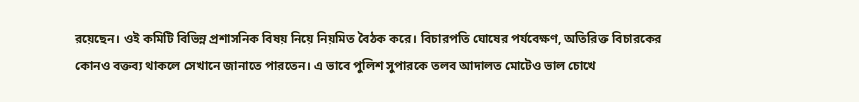রয়েছেন। ওই কমিটি বিভিন্ন প্রশাসনিক বিষয় নিয়ে নিয়মিত বৈঠক করে। বিচারপতি ঘোষের পর্যবেক্ষণ, অতিরিক্ত বিচারকের কোনও বক্তব্য থাকলে সেখানে জানাতে পারতেন। এ ভাবে পুলিশ সুপারকে তলব আদালত মোটেও ভাল চোখে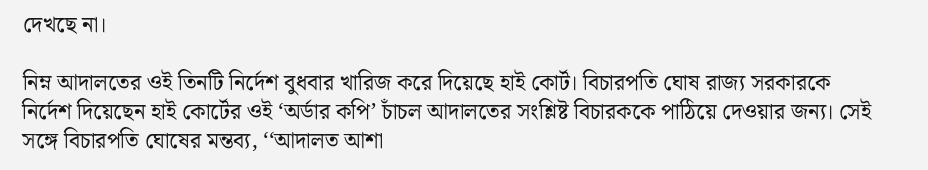দেখছে না।

নিম্ন আদালতের ওই তিনটি নির্দেশ বুধবার খারিজ করে দিয়েছে হাই কোর্ট। বিচারপতি ঘোষ রাজ্য সরকারকে নির্দেশ দিয়েছেন হাই কোর্টের ওই ‘অর্ডার কপি’ চাঁচল আদালতের সংশ্লিষ্ট বিচারককে পাঠিয়ে দেওয়ার জন্য। সেই সঙ্গে বিচারপতি ঘোষের মন্তব্য, ‘‘আদালত আশা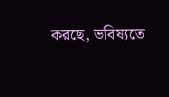করছে, ভবিষ্যতে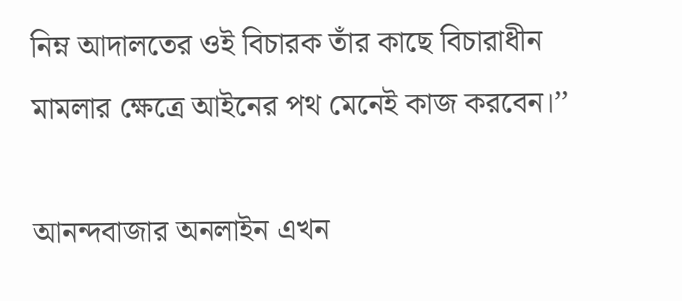নিম্ন আদালতের ওই বিচারক তাঁর কাছে বিচারাধীন মামলার ক্ষেত্রে আইনের পথ মেনেই কাজ করবেন।’’

আনন্দবাজার অনলাইন এখন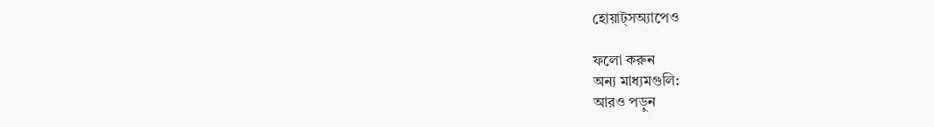হোয়াট্‌সঅ্যাপেও

ফলো করুন
অন্য মাধ্যমগুলি:
আরও পড়ুন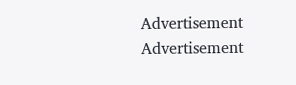Advertisement
Advertisement